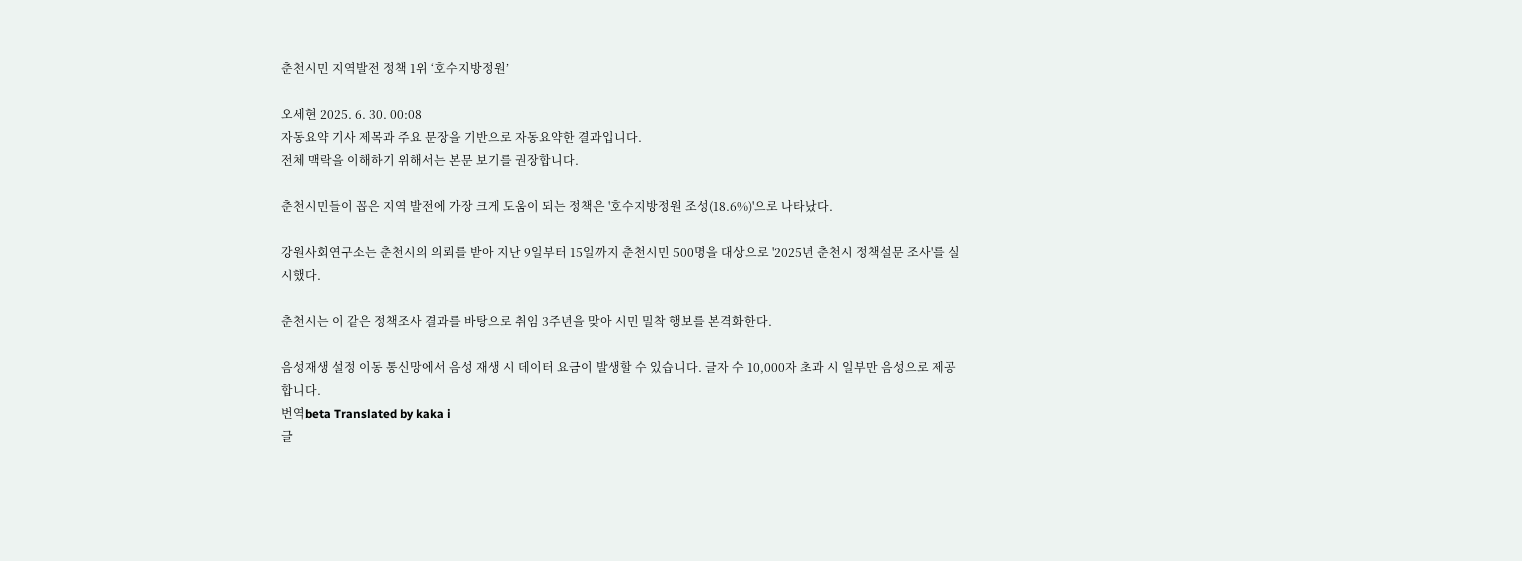춘천시민 지역발전 정책 1위 ‘호수지방정원’

오세현 2025. 6. 30. 00:08
자동요약 기사 제목과 주요 문장을 기반으로 자동요약한 결과입니다.
전체 맥락을 이해하기 위해서는 본문 보기를 권장합니다.

춘천시민들이 꼽은 지역 발전에 가장 크게 도움이 되는 정책은 '호수지방정원 조성(18.6%)'으로 나타났다.

강원사회연구소는 춘천시의 의뢰를 받아 지난 9일부터 15일까지 춘천시민 500명을 대상으로 '2025년 춘천시 정책설문 조사'를 실시했다.

춘천시는 이 같은 정책조사 결과를 바탕으로 취임 3주년을 맞아 시민 밀착 행보를 본격화한다.

음성재생 설정 이동 통신망에서 음성 재생 시 데이터 요금이 발생할 수 있습니다. 글자 수 10,000자 초과 시 일부만 음성으로 제공합니다.
번역beta Translated by kaka i
글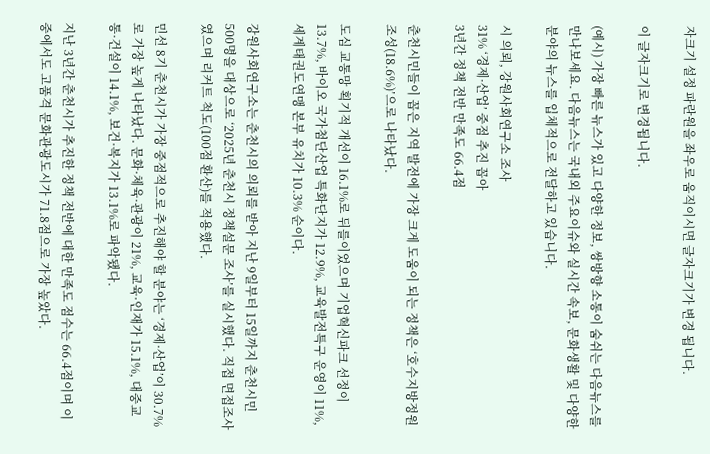자크기 설정 파란원을 좌우로 움직이시면 글자크기가 변경 됩니다.

이 글자크기로 변경됩니다.

(예시) 가장 빠른 뉴스가 있고 다양한 정보, 쌍방향 소통이 숨쉬는 다음뉴스를 만나보세요. 다음뉴스는 국내외 주요이슈와 실시간 속보, 문화생활 및 다양한 분야의 뉴스를 입체적으로 전달하고 있습니다.

시 의뢰, 강원사회연구소 조사
31% ‘경제·산업’ 중점 추진 꼽아
3년간 정책 전반 만족도 66.4점

춘천시민들이 꼽은 지역 발전에 가장 크게 도움이 되는 정책은 ‘호수지방정원 조성(18.6%)’으로 나타났다.

도심 교통망 획기적 개선이 16.1%로 뒤를이었으며 기업혁신파크 선정이 13.7%, 바이오 국가첨단산업 특화단지가 12.9%, 교육발전특구 운영이 11%, 세계태권도연맹 본부 유치가 10.3% 순이다.

강원사회연구소는 춘천시의 의뢰를 받아 지난 9일부터 15일까지 춘천시민 500명을 대상으로 ‘2025년 춘천시 정책설문 조사’를 실시했다. 직접 면접조사였으며 리커트 척도(100점 환산)를 적용했다.

민선 8기 춘천시가 가장 중점적으로 추진해야 할 분야는 ‘경제·산업’이 30.7%로 가장 높게 나타났다. 문화·체육·관광이 21%, 교육·인재가 15.1%, 대중교통·건설이 14.1%, 보건·복지가 13.1%로 파악됐다.

지난 3년간 춘천시가 추진한 정책 전반에 대한 만족도 점수는 66.4점이며 이중에서도 고품격 문화관광도시가 71.8점으로 가장 높았다.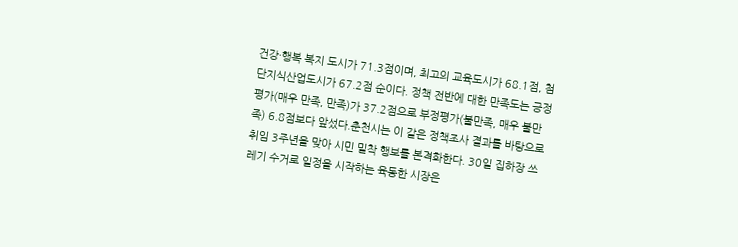건강·행복 복지 도시가 71.3점이며, 최고의 교육도시가 68.1점, 첨단지식산업도시가 67.2점 순이다. 정책 전반에 대한 만족도는 긍정평가(매우 만족, 만족)가 37.2점으로 부정평가(불만족, 매우 불만족) 6.8점보다 앞섰다.춘천시는 이 같은 정책조사 결과를 바탕으로 취임 3주년을 맞아 시민 밀착 행보를 본격화한다. 30일 집하장 쓰레기 수거로 일정을 시작하는 육동한 시장은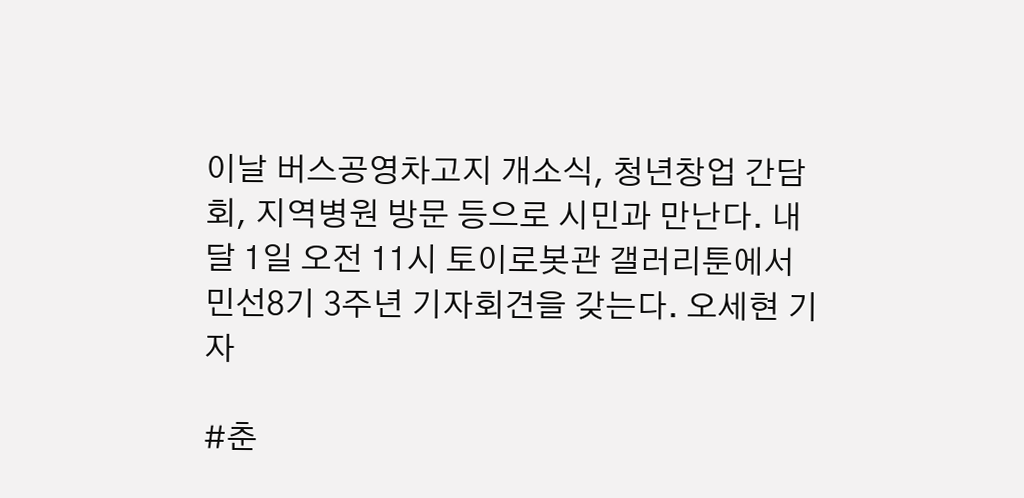이날 버스공영차고지 개소식, 청년창업 간담회, 지역병원 방문 등으로 시민과 만난다. 내달 1일 오전 11시 토이로봇관 갤러리툰에서 민선8기 3주년 기자회견을 갖는다. 오세현 기자

#춘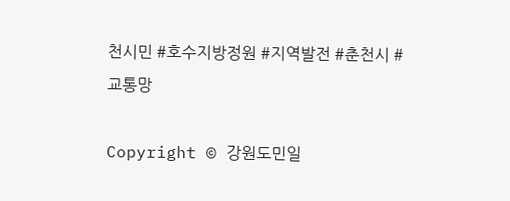천시민 #호수지방정원 #지역발전 #춘천시 #교통망

Copyright © 강원도민일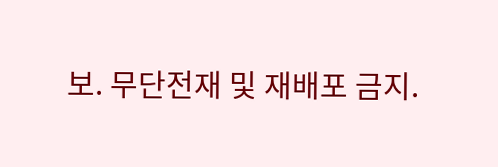보. 무단전재 및 재배포 금지.